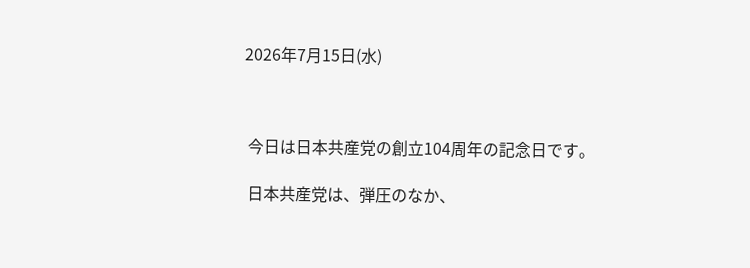2026年7月15日(水)



 今日は日本共産党の創立104周年の記念日です。

 日本共産党は、弾圧のなか、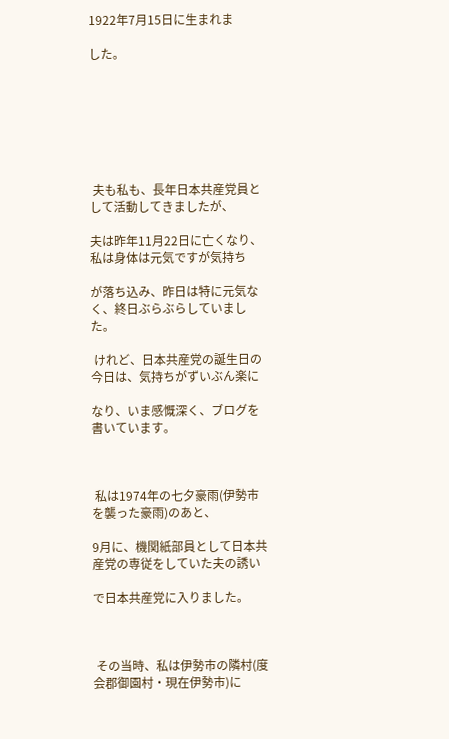1922年7月15日に生まれま

した。







 夫も私も、長年日本共産党員として活動してきましたが、

夫は昨年11月22日に亡くなり、私は身体は元気ですが気持ち

が落ち込み、昨日は特に元気なく、終日ぶらぶらしていました。

 けれど、日本共産党の誕生日の今日は、気持ちがずいぶん楽に

なり、いま感慨深く、ブログを書いています。



 私は1974年の七夕豪雨(伊勢市を襲った豪雨)のあと、

9月に、機関紙部員として日本共産党の専従をしていた夫の誘い

で日本共産党に入りました。



 その当時、私は伊勢市の隣村(度会郡御園村・現在伊勢市)に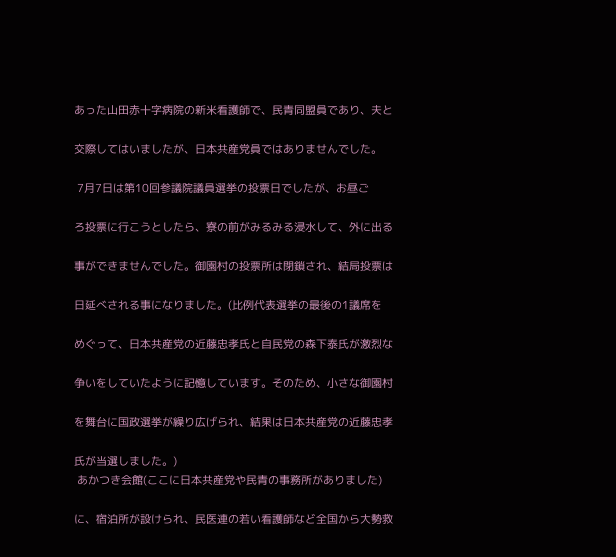あった山田赤十字病院の新米看護師で、民青同盟員であり、夫と

交際してはいましたが、日本共産党員ではありませんでした。

 7月7日は第10回参議院議員選挙の投票日でしたが、お昼ご

ろ投票に行こうとしたら、寮の前がみるみる浸水して、外に出る

事ができませんでした。御園村の投票所は閉鎖され、結局投票は

日延べされる事になりました。(比例代表選挙の最後の1議席を

めぐって、日本共産党の近藤忠孝氏と自民党の森下泰氏が激烈な

争いをしていたように記憶しています。そのため、小さな御園村

を舞台に国政選挙が繰り広げられ、結果は日本共産党の近藤忠孝

氏が当選しました。)
 あかつき会館(ここに日本共産党や民青の事務所がありました)

に、宿泊所が設けられ、民医連の若い看護師など全国から大勢救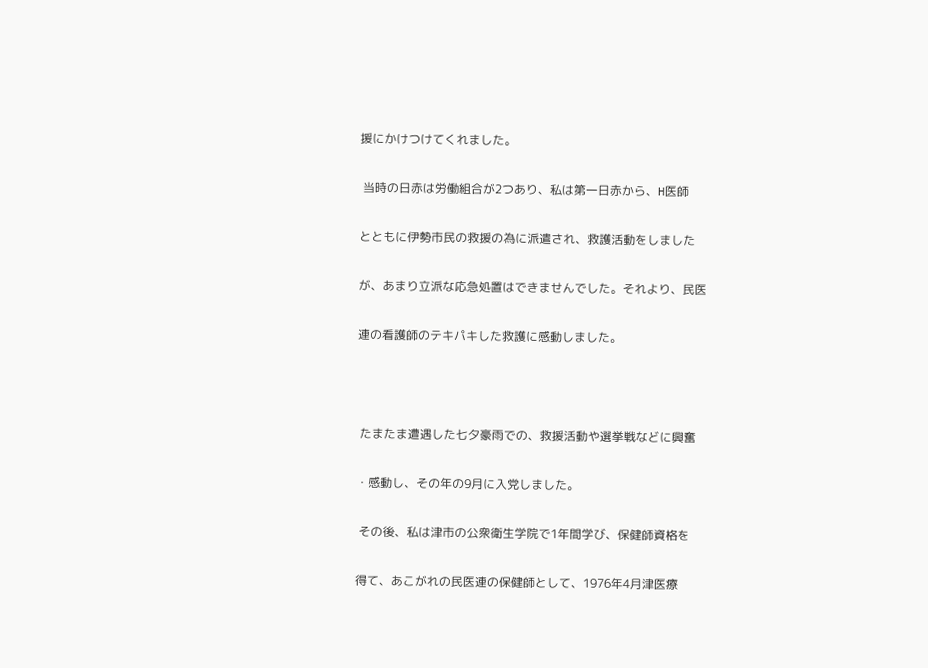援にかけつけてくれました。

 当時の日赤は労働組合が2つあり、私は第一日赤から、H医師

とともに伊勢市民の救援の為に派遣され、救護活動をしました

が、あまり立派な応急処置はできませんでした。それより、民医

連の看護師のテキパキした救護に感動しました。



 たまたま遭遇した七夕豪雨での、救援活動や選挙戦などに興奮

・感動し、その年の9月に入党しました。

 その後、私は津市の公衆衛生学院で1年間学び、保健師資格を

得て、あこがれの民医連の保健師として、1976年4月津医療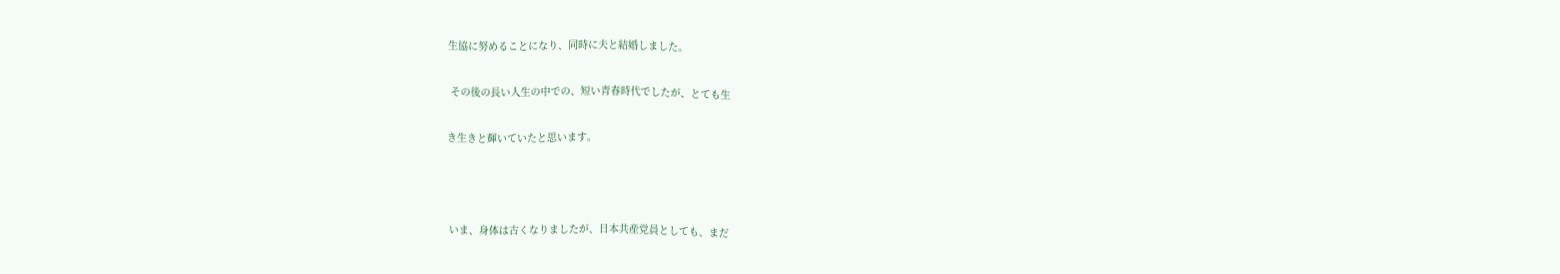生協に努めることになり、同時に夫と結婚しました。

 その後の長い人生の中での、短い青春時代でしたが、とても生

き生きと輝いていたと思います。



 いま、身体は古くなりましたが、日本共産党員としても、まだ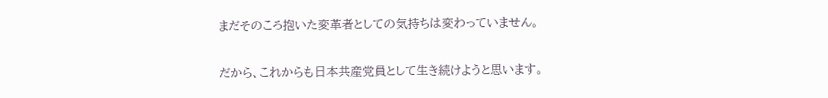まだそのころ抱いた変革者としての気持ちは変わっていません。

だから、これからも日本共産党員として生き続けようと思います。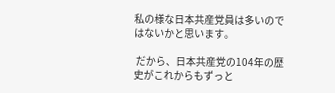私の様な日本共産党員は多いのではないかと思います。

 だから、日本共産党の104年の歴史がこれからもずっと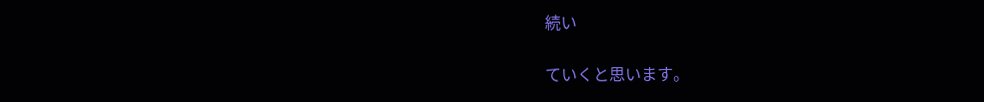続い

ていくと思います。